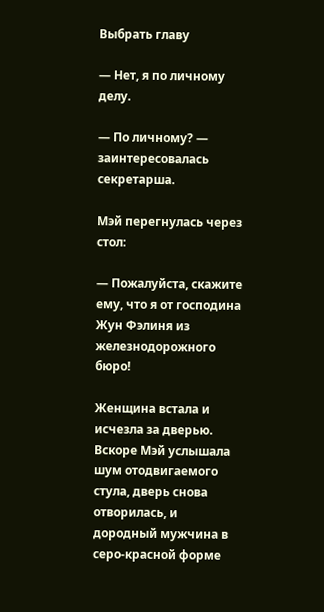Выбрать главу

— Нет, я по личному делу.

— По личному? — заинтересовалась секретарша.

Мэй перегнулась через стол:

— Пожалуйста, скажите ему, что я от господина Жун Фэлиня из железнодорожного бюро!

Женщина встала и исчезла за дверью. Вскоре Мэй услышала шум отодвигаемого стула, дверь снова отворилась, и дородный мужчина в серо-красной форме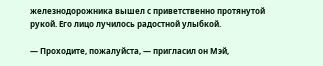железнодорожника вышел с приветственно протянутой рукой. Его лицо лучилось радостной улыбкой.

— Проходите, пожалуйста, — пригласил он Мэй,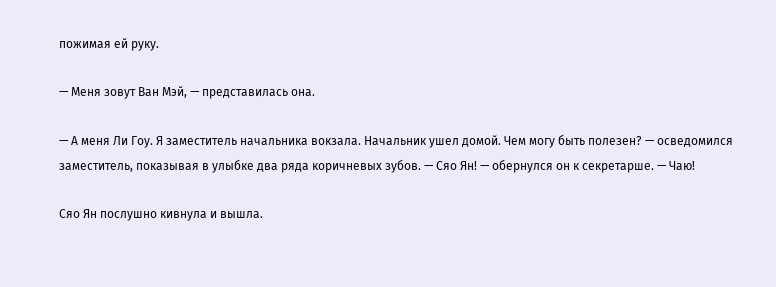пожимая ей руку.

— Меня зовут Ван Мэй, — представилась она.

— А меня Ли Гоу. Я заместитель начальника вокзала. Начальник ушел домой. Чем могу быть полезен? — осведомился заместитель, показывая в улыбке два ряда коричневых зубов. — Сяо Ян! — обернулся он к секретарше. — Чаю!

Сяо Ян послушно кивнула и вышла.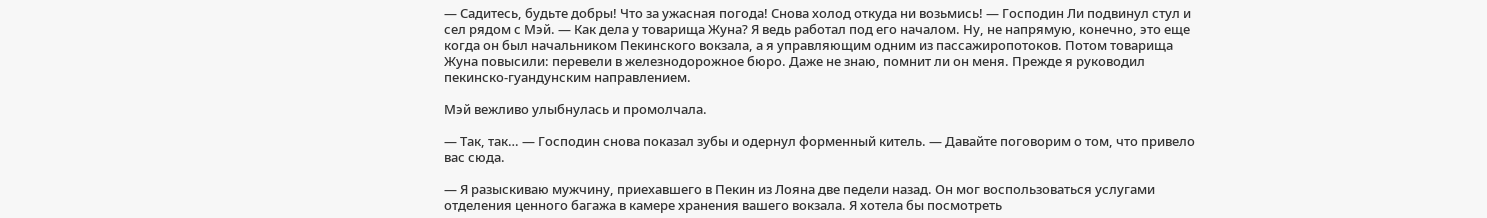— Садитесь, будьте добры! Что за ужасная погода! Снова холод откуда ни возьмись! — Господин Ли подвинул стул и сел рядом с Мэй. — Как дела у товарища Жуна? Я ведь работал под его началом. Ну, не напрямую, конечно, это еще когда он был начальником Пекинского вокзала, а я управляющим одним из пассажиропотоков. Потом товарища Жуна повысили: перевели в железнодорожное бюро. Даже не знаю, помнит ли он меня. Прежде я руководил пекинско-гуандунским направлением.

Мэй вежливо улыбнулась и промолчала.

— Так, так… — Господин снова показал зубы и одернул форменный китель. — Давайте поговорим о том, что привело вас сюда.

— Я разыскиваю мужчину, приехавшего в Пекин из Лояна две педели назад. Он мог воспользоваться услугами отделения ценного багажа в камере хранения вашего вокзала. Я хотела бы посмотреть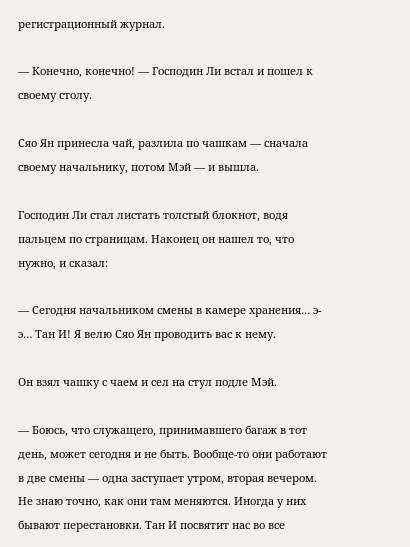регистрационный журнал.

— Конечно, конечно! — Господин Ли встал и пошел к своему столу.

Сяо Ян принесла чай, разлила по чашкам — сначала своему начальнику, потом Мэй — и вышла.

Господин Ли стал листать толстый блокнот, водя пальцем по страницам. Наконец он нашел то, что нужно, и сказал:

— Сегодня начальником смены в камере хранения… э-э… Тан И! Я велю Сяо Ян проводить вас к нему.

Он взял чашку с чаем и сел на стул подле Мэй.

— Боюсь, что служащего, принимавшего багаж в тот день, может сегодня и не быть. Вообще-то они работают в две смены — одна заступает утром, вторая вечером. Не знаю точно, как они там меняются. Иногда у них бывают перестановки. Тан И посвятит нас во все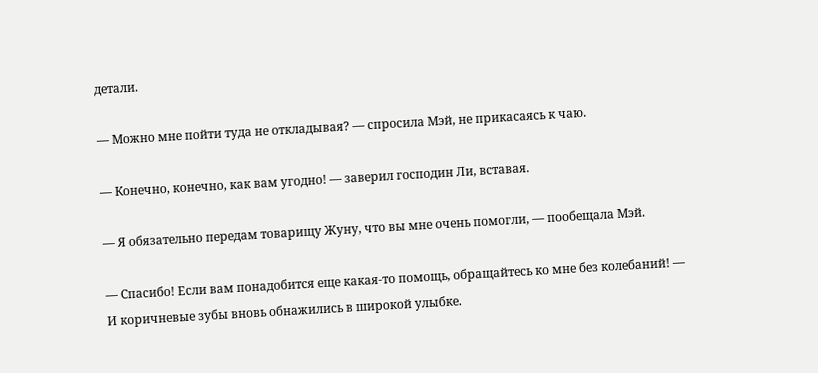детали.

— Можно мне пойти туда не откладывая? — спросила Мэй, не прикасаясь к чаю.

— Конечно, конечно, как вам угодно! — заверил господин Ли, вставая.

— Я обязательно передам товарищу Жуну, что вы мне очень помогли, — пообещала Мэй.

— Спасибо! Если вам понадобится еще какая-то помощь, обращайтесь ко мне без колебаний! — И коричневые зубы вновь обнажились в широкой улыбке.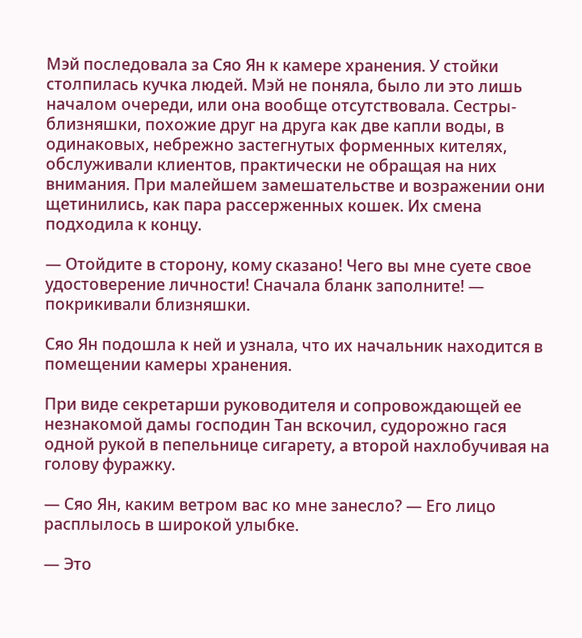Мэй последовала за Сяо Ян к камере хранения. У стойки столпилась кучка людей. Мэй не поняла, было ли это лишь началом очереди, или она вообще отсутствовала. Сестры-близняшки, похожие друг на друга как две капли воды, в одинаковых, небрежно застегнутых форменных кителях, обслуживали клиентов, практически не обращая на них внимания. При малейшем замешательстве и возражении они щетинились, как пара рассерженных кошек. Их смена подходила к концу.

— Отойдите в сторону, кому сказано! Чего вы мне суете свое удостоверение личности! Сначала бланк заполните! — покрикивали близняшки.

Сяо Ян подошла к ней и узнала, что их начальник находится в помещении камеры хранения.

При виде секретарши руководителя и сопровождающей ее незнакомой дамы господин Тан вскочил, судорожно гася одной рукой в пепельнице сигарету, а второй нахлобучивая на голову фуражку.

— Сяо Ян, каким ветром вас ко мне занесло? — Его лицо расплылось в широкой улыбке.

— Это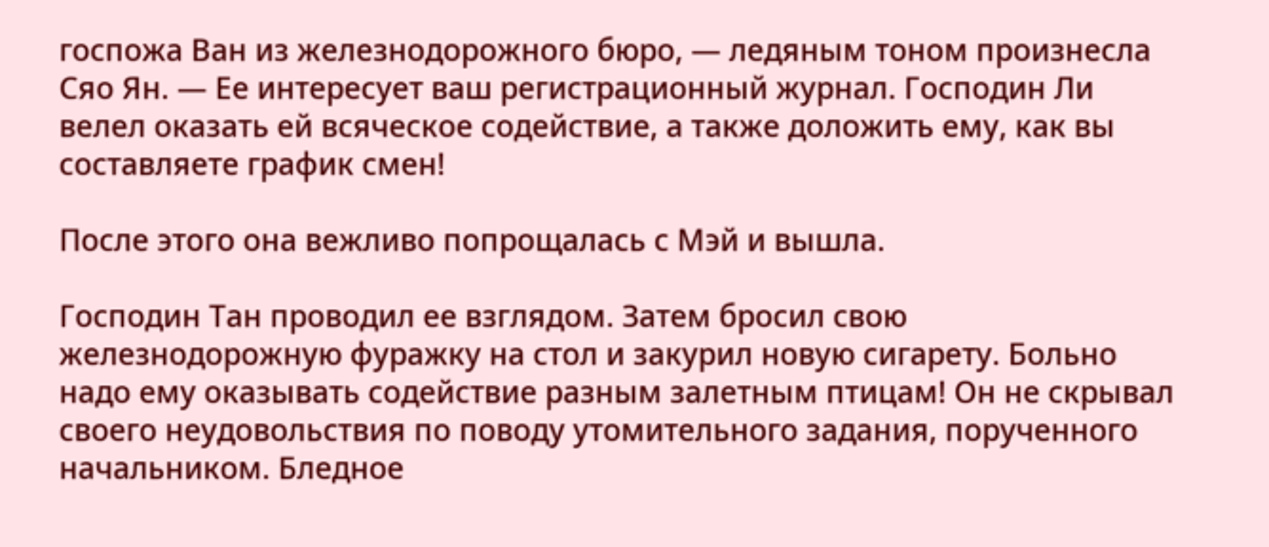госпожа Ван из железнодорожного бюро, — ледяным тоном произнесла Сяо Ян. — Ее интересует ваш регистрационный журнал. Господин Ли велел оказать ей всяческое содействие, а также доложить ему, как вы составляете график смен!

После этого она вежливо попрощалась с Мэй и вышла.

Господин Тан проводил ее взглядом. Затем бросил свою железнодорожную фуражку на стол и закурил новую сигарету. Больно надо ему оказывать содействие разным залетным птицам! Он не скрывал своего неудовольствия по поводу утомительного задания, порученного начальником. Бледное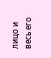лицо и весь его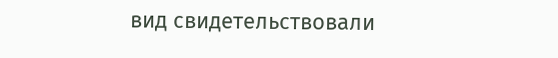вид свидетельствовали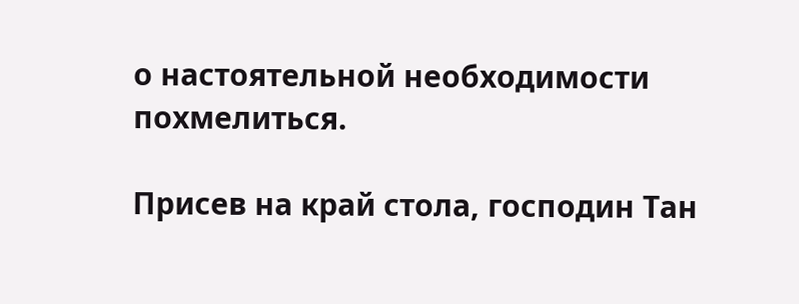о настоятельной необходимости похмелиться.

Присев на край стола, господин Тан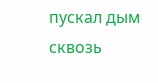пускал дым сквозь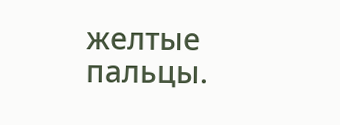желтые пальцы.